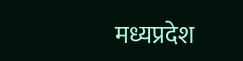मध्यप्रदेश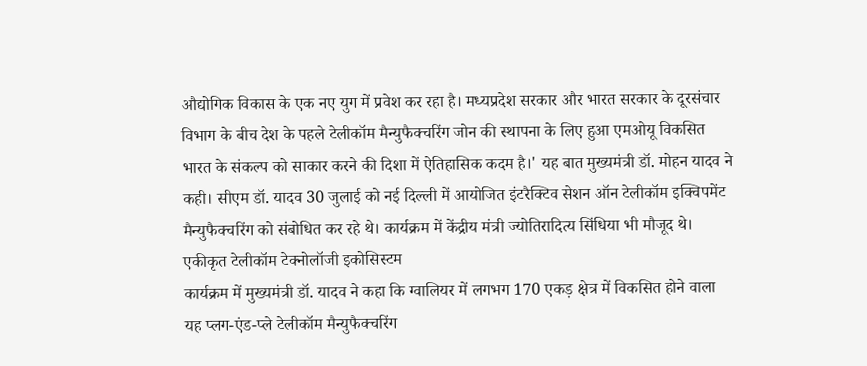औद्योगिक विकास के एक नए युग में प्रवेश कर रहा है। मध्यप्रदेश सरकार और भारत सरकार के दूरसंचार विभाग के बीच देश के पहले टेलीकॉम मैन्युफैक्चरिंग जोन की स्थापना के लिए हुआ एमओयू विकसित भारत के संकल्प को साकार करने की दिशा में ऐतिहासिक कदम है।' यह बात मुख्यमंत्री डॉ. मोहन यादव ने कही। सीएम डॉ. यादव 30 जुलाई को नई दिल्ली में आयोजित इंटरैक्टिव सेशन ऑन टेलीकॉम इक्विपमेंट मैन्युफैक्चरिंग को संबोधित कर रहे थे। कार्यक्रम में केंद्रीय मंत्री ज्योतिरादित्य सिंधिया भी मौजूद थे।
एकीकृत टेलीकॉम टेक्नोलॉजी इकोसिस्टम
कार्यक्रम में मुख्यमंत्री डॉ. यादव ने कहा कि ग्वालियर में लगभग 170 एकड़ क्षेत्र में विकसित होने वाला यह प्लग-एंड-प्ले टेलीकॉम मैन्युफैक्चरिंग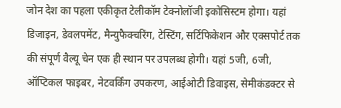जोन देश का पहला एकीकृत टेलीकॉम टेक्नोलॉजी इकोसिस्टम होगा। यहां डिजाइन, डेवलपमेंट, मैन्युफैक्चरिंग, टेस्टिंग, सर्टिफिकेशन और एक्सपोर्ट तक की संपूर्ण वैल्यू चेन एक ही स्थान पर उपलब्ध होगी। यहां 5जी, 6जी, ऑप्टिकल फाइबर, नेटवर्किंग उपकरण, आईओटी डिवाइस, सेमीकंडक्टर से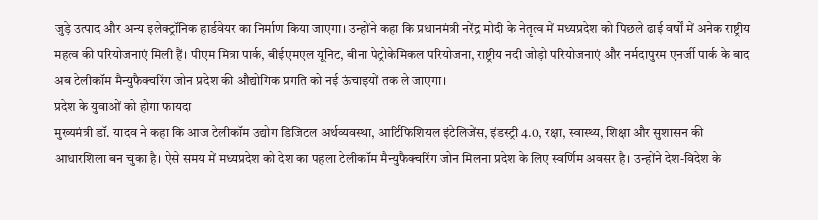जुड़े उत्पाद और अन्य इलेक्ट्रॉनिक हार्डवेयर का निर्माण किया जाएगा। उन्होंने कहा कि प्रधानमंत्री नरेंद्र मोदी के नेतृत्व में मध्यप्रदेश को पिछले ढाई वर्षों में अनेक राष्ट्रीय महत्व की परियोजनाएं मिली हैं। पीएम मित्रा पार्क, बीईएमएल यूनिट, बीना पेट्रोकेमिकल परियोजना, राष्ट्रीय नदी जोड़ो परियोजनाएं और नर्मदापुरम एनर्जी पार्क के बाद अब टेलीकॉम मैन्युफैक्चरिंग जोन प्रदेश की औद्योगिक प्रगति को नई ऊंचाइयों तक ले जाएगा।
प्रदेश के युवाओं को होगा फायदा
मुख्यमंत्री डॉ. यादव ने कहा कि आज टेलीकॉम उद्योग डिजिटल अर्थव्यवस्था, आर्टिफिशियल इंटेलिजेंस, इंडस्ट्री 4.0, रक्षा, स्वास्थ्य, शिक्षा और सुशासन की आधारशिला बन चुका है। ऐसे समय में मध्यप्रदेश को देश का पहला टेलीकॉम मैन्युफैक्चरिंग जोन मिलना प्रदेश के लिए स्वर्णिम अवसर है। उन्होंने देश-विदेश के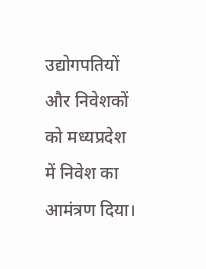उद्योगपतियों और निवेशकों को मध्यप्रदेश में निवेश का आमंत्रण दिया।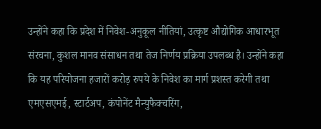उन्होंने कहा कि प्रदेश में निवेश-अनुकूल नीतियां, उत्कृष्ट औद्योगिक आधारभूत संरचना, कुशल मानव संसाधन तथा तेज निर्णय प्रक्रिया उपलब्ध है। उन्होंने कहा कि यह परियोजना हजारों करोड़ रुपये के निवेश का मार्ग प्रशस्त करेगी तथा एमएसएमई, स्टार्टअप, कंपोनेंट मैन्युफैक्चरिंग,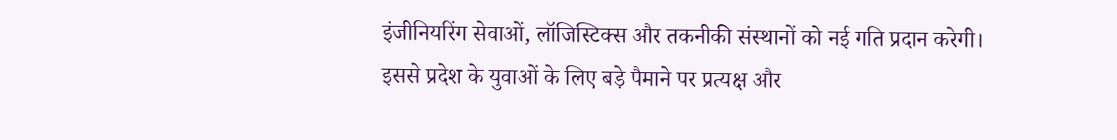इंजीनियरिंग सेवाओं, लॉजिस्टिक्स और तकनीकी संस्थानों को नई गति प्रदान करेगी। इससे प्रदेश के युवाओं के लिए बड़े पैमाने पर प्रत्यक्ष और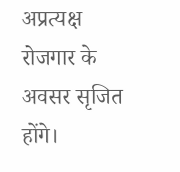अप्रत्यक्ष रोजगार के अवसर सृजित होंगे।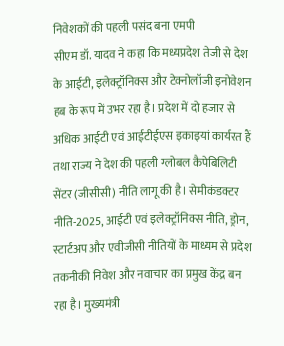निवेशकों की पहली पसंद बना एमपी
सीएम डॉ. यादव ने कहा कि मध्यप्रदेश तेजी से देश के आईटी, इलेक्ट्रॉनिक्स और टेक्नोलॉजी इनोवेशन हब के रूप में उभर रहा है। प्रदेश में दो हजार से अधिक आईटी एवं आईटीईएस इकाइयां कार्यरत हैं तथा राज्य ने देश की पहली ग्लोबल कैपेबिलिटी सेंटर (जीसीसी) नीति लागू की है। सेमीकंडक्टर नीति-2025, आईटी एवं इलेक्ट्रॉनिक्स नीति, ड्रोन, स्टार्टअप और एवीजीसी नीतियों के माध्यम से प्रदेश तकनीकी निवेश और नवाचार का प्रमुख केंद्र बन रहा है। मुख्यमंत्री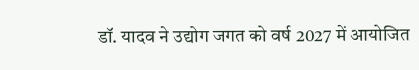डॉ. यादव ने उद्योग जगत को वर्ष 2027 में आयोजित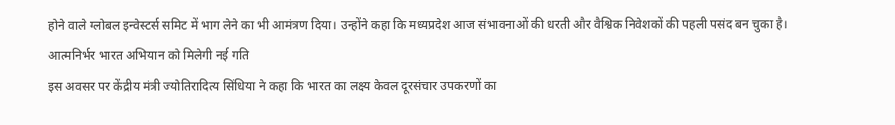होने वाले ग्लोबल इन्वेस्टर्स समिट में भाग लेने का भी आमंत्रण दिया। उन्होंने कहा कि मध्यप्रदेश आज संभावनाओं की धरती और वैश्विक निवेशकों की पहली पसंद बन चुका है।
आत्मनिर्भर भारत अभियान को मिलेगी नई गति
इस अवसर पर केंद्रीय मंत्री ज्योतिरादित्य सिंधिया ने कहा कि भारत का लक्ष्य केवल दूरसंचार उपकरणों का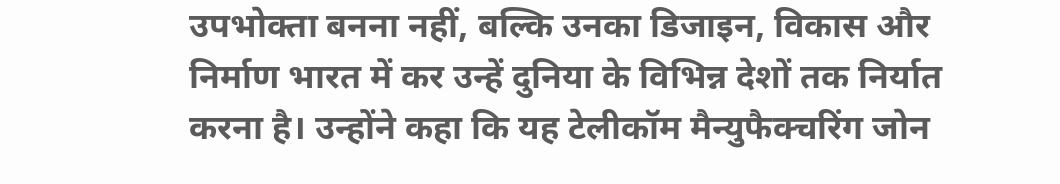उपभोक्ता बनना नहीं, बल्कि उनका डिजाइन, विकास और निर्माण भारत में कर उन्हें दुनिया के विभिन्न देशों तक निर्यात करना है। उन्होंने कहा कि यह टेलीकॉम मैन्युफैक्चरिंग जोन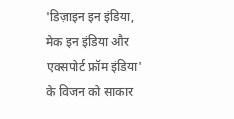'डिज़ाइन इन इंडिया, मेक इन इंडिया और एक्सपोर्ट फ्रॉम इंडिया' के विजन को साकार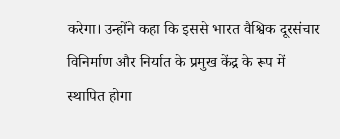करेगा। उन्होंने कहा कि इससे भारत वैश्विक दूरसंचार विनिर्माण और निर्यात के प्रमुख केंद्र के रूप में स्थापित होगा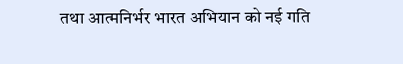तथा आत्मनिर्भर भारत अभियान को नई गति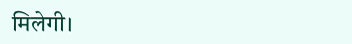मिलेगी।